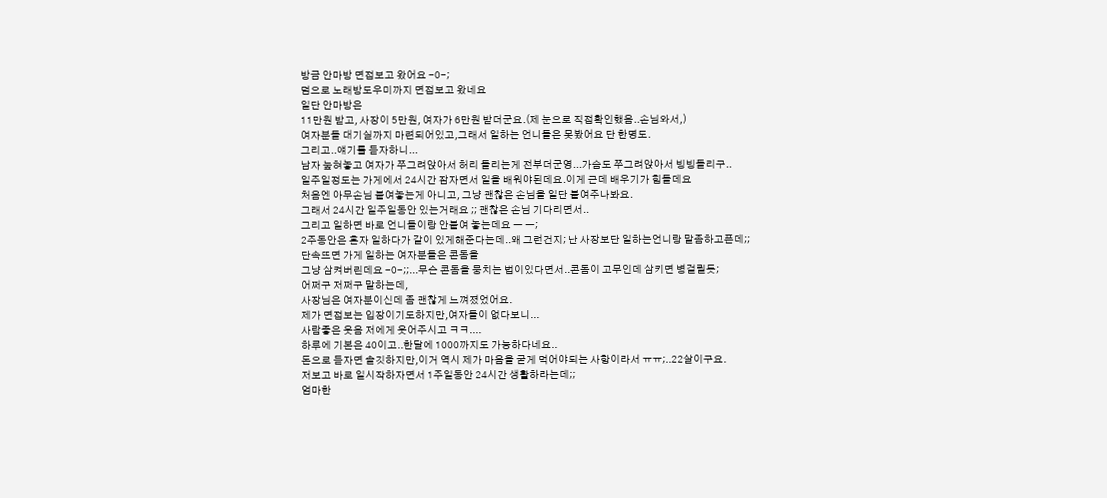방금 안마방 면접보고 왔어요 -0-;
덤으로 노래방도우미까지 면접보고 왔네요
일단 안마방은
11만원 받고, 사장이 5만원, 여자가 6만원 받더군요.(제 눈으로 직접확인했음..손님와서,)
여자분들 대기실까지 마련되어있고,그래서 일하는 언니들은 못봤어요 단 한명도.
그리고..얘기를 듣자하니...
남자 눞혀놓고 여자가 쭈그려앉아서 허리 돌리는게 전부더군영...가슴도 쭈그려앉아서 빙빙돌리구..
일주일정도는 가게에서 24시간 잠자면서 일을 배워야된데요.이게 근데 배우기가 힘들데요
처음엔 아무손님 붙여놓는게 아니고, 그냥 괜찮은 손님을 일단 붙여주나봐요.
그래서 24시간 일주일동안 있는거래요 ;; 괜찮은 손님 기다리면서..
그리고 일하면 바로 언니들이랑 안붙여 놓는데요 ㅡ ㅡ;
2주동안은 혼자 일하다가 같이 있게해준다는데..왜 그런건지; 난 사장보단 일하는언니랑 말좀하고픈데;;
단속뜨면 가게 일하는 여자분들은 콘돔을
그냥 삼켜버린데요 -0-;;...무슨 콘돔을 뭉치는 법이있다면서..콘돔이 고무인데 삼키면 병걸릴듯;
어쩌구 저쩌구 말하는데,
사장님은 여자분이신데 좀 괜찮게 느껴졌었어요.
제가 면접보는 입장이기도하지만,여자들이 없다보니...
사람좋은 웃음 저에게 웃어주시고 ㅋㅋ....
하루에 기본은 40이고..한달에 1000까지도 가능하다네요..
돈으로 듣자면 솔깃하지만,이거 역시 제가 마음을 굳게 먹어야되는 사항이라서 ㅠㅠ;..22살이구요.
저보고 바로 일시작하자면서 1주일동안 24시간 생활하라는데;;
엄마한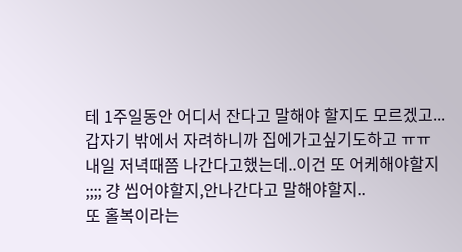테 1주일동안 어디서 잔다고 말해야 할지도 모르겠고...
갑자기 밖에서 자려하니까 집에가고싶기도하고 ㅠㅠ
내일 저녁때쯤 나간다고했는데..이건 또 어케해야할지 ;;;; 걍 씹어야할지,안나간다고 말해야할지..
또 홀복이라는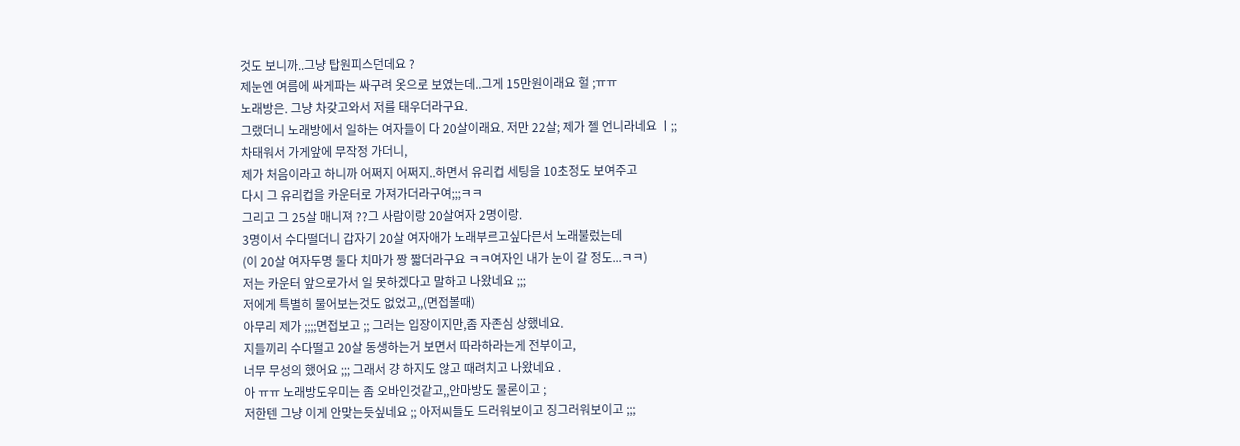것도 보니까..그냥 탑원피스던데요 ?
제눈엔 여름에 싸게파는 싸구려 옷으로 보였는데..그게 15만원이래요 헐 ;ㅠㅠ
노래방은. 그냥 차갖고와서 저를 태우더라구요.
그랬더니 노래방에서 일하는 여자들이 다 20살이래요. 저만 22살; 제가 젤 언니라네요 ㅣ;;
차태워서 가게앞에 무작정 가더니,
제가 처음이라고 하니까 어쩌지 어쩌지..하면서 유리컵 세팅을 10초정도 보여주고
다시 그 유리컵을 카운터로 가져가더라구여;;;ㅋㅋ
그리고 그 25살 매니져 ??그 사람이랑 20살여자 2명이랑.
3명이서 수다떨더니 갑자기 20살 여자애가 노래부르고싶다믄서 노래불렀는데
(이 20살 여자두명 둘다 치마가 짱 짧더라구요 ㅋㅋ여자인 내가 눈이 갈 정도...ㅋㅋ)
저는 카운터 앞으로가서 일 못하겠다고 말하고 나왔네요 ;;;
저에게 특별히 물어보는것도 없었고,,(면접볼때)
아무리 제가 ;;;;면접보고 ;; 그러는 입장이지만,좀 자존심 상했네요.
지들끼리 수다떨고 20살 동생하는거 보면서 따라하라는게 전부이고,
너무 무성의 했어요 ;;; 그래서 걍 하지도 않고 때려치고 나왔네요 .
아 ㅠㅠ 노래방도우미는 좀 오바인것같고,,안마방도 물론이고 ;
저한텐 그냥 이게 안맞는듯싶네요 ;; 아저씨들도 드러워보이고 징그러워보이고 ;;;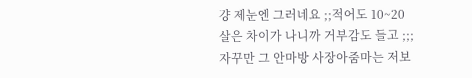걍 제눈엔 그러네요 ;;적어도 10~20살은 차이가 나니까 거부감도 들고 ;;;
자꾸만 그 안마방 사장아줌마는 저보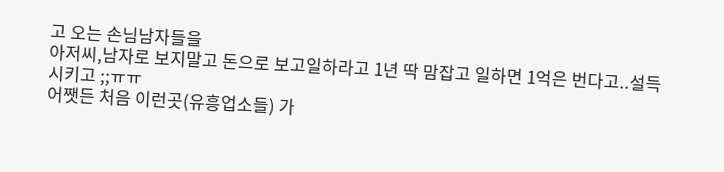고 오는 손님남자들을
아저씨,남자로 보지말고 돈으로 보고일하라고 1년 딱 맘잡고 일하면 1억은 번다고..설득시키고 ;;ㅠㅠ
어쨋든 처음 이런곳(유흥업소들) 가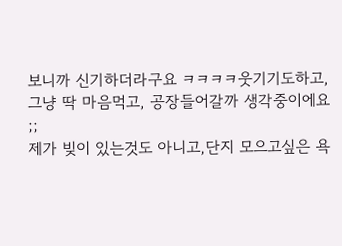보니까 신기하더라구요 ㅋㅋㅋㅋ웃기기도하고,
그냥 딱 마음먹고, 공장들어갈까 생각중이에요 ;;
제가 빚이 있는것도 아니고,단지 모으고싶은 욕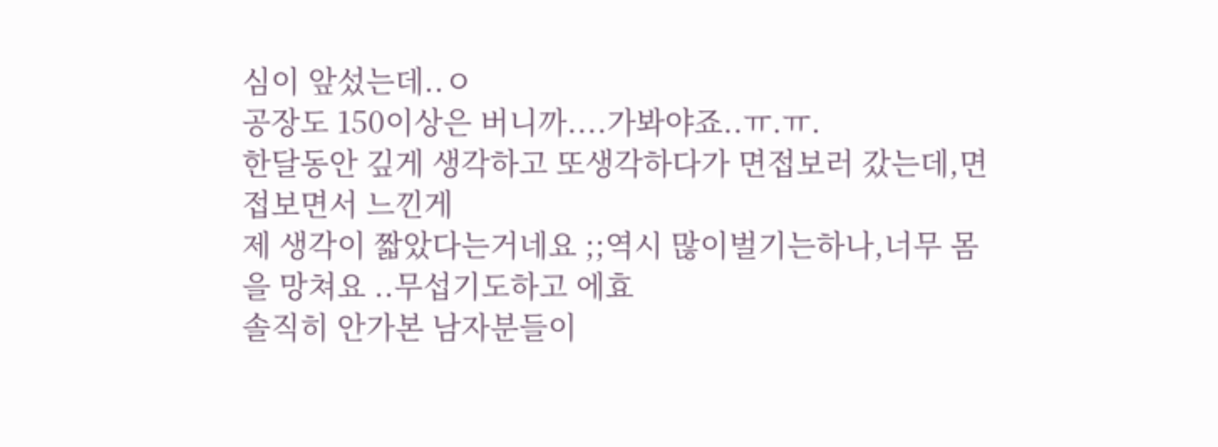심이 앞섰는데..ㅇ
공장도 150이상은 버니까....가봐야죠..ㅠ.ㅠ.
한달동안 깊게 생각하고 또생각하다가 면접보러 갔는데,면접보면서 느낀게
제 생각이 짧았다는거네요 ;;역시 많이벌기는하나,너무 몸을 망쳐요 ..무섭기도하고 에효
솔직히 안가본 남자분들이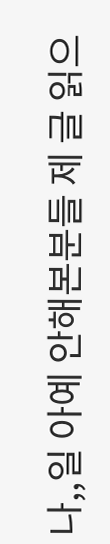나,,일 아예 안해본분들 제 글 읽으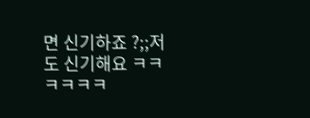면 신기하죠 ?;;저도 신기해요 ㅋㅋㅋㅋㅋㅋ